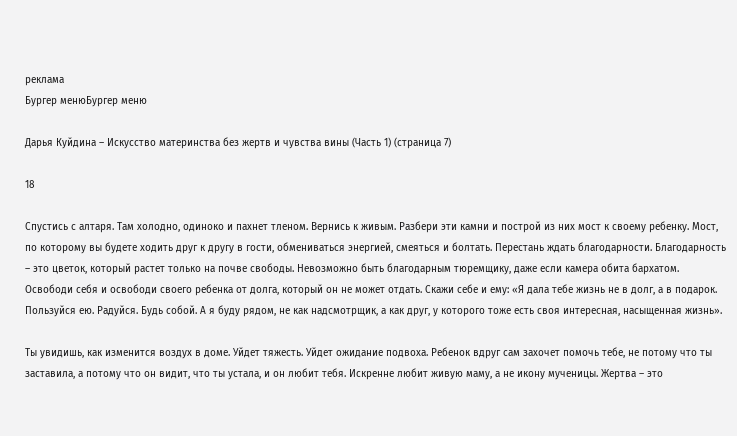реклама
Бургер менюБургер меню

Дарья Куйдина – Искусство материнства без жертв и чувства вины (Часть 1) (страница 7)

18

Спустись с алтаря. Там холодно, одиноко и пахнет тленом. Вернись к живым. Разбери эти камни и построй из них мост к своему ребенку. Мост, по которому вы будете ходить друг к другу в гости, обмениваться энергией, смеяться и болтать. Перестань ждать благодарности. Благодарность – это цветок, который растет только на почве свободы. Невозможно быть благодарным тюремщику, даже если камера обита бархатом. Освободи себя и освободи своего ребенка от долга, который он не может отдать. Скажи себе и ему: «Я дала тебе жизнь не в долг, а в подарок. Пользуйся ею. Радуйся. Будь собой. А я буду рядом, не как надсмотрщик, а как друг, у которого тоже есть своя интересная, насыщенная жизнь».

Ты увидишь, как изменится воздух в доме. Уйдет тяжесть. Уйдет ожидание подвоха. Ребенок вдруг сам захочет помочь тебе, не потому что ты заставила, а потому что он видит, что ты устала, и он любит тебя. Искренне любит живую маму, а не икону мученицы. Жертва – это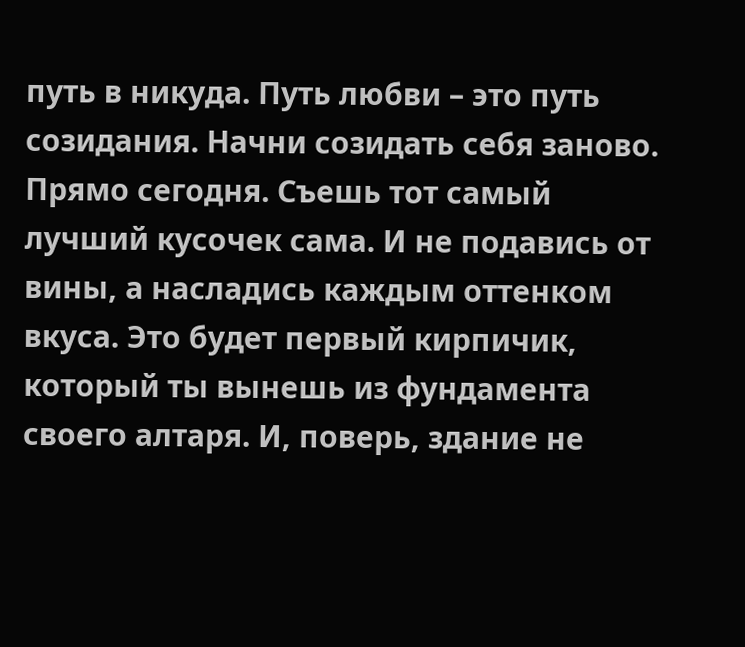путь в никуда. Путь любви – это путь созидания. Начни созидать себя заново. Прямо сегодня. Съешь тот самый лучший кусочек сама. И не подавись от вины, а насладись каждым оттенком вкуса. Это будет первый кирпичик, который ты вынешь из фундамента своего алтаря. И, поверь, здание не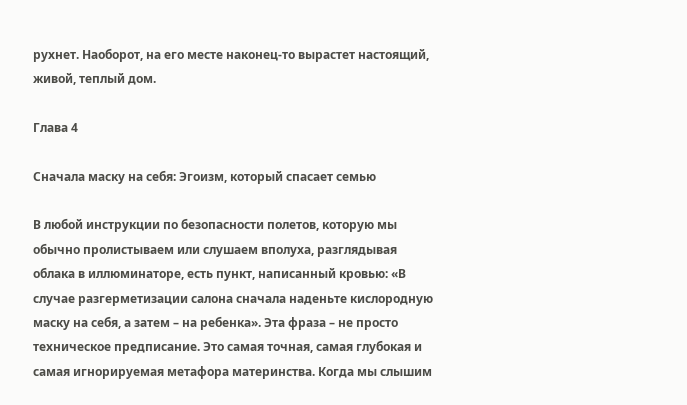рухнет. Наоборот, на его месте наконец-то вырастет настоящий, живой, теплый дом.

Глава 4

Сначала маску на себя: Эгоизм, который спасает семью

В любой инструкции по безопасности полетов, которую мы обычно пролистываем или слушаем вполуха, разглядывая облака в иллюминаторе, есть пункт, написанный кровью: «В случае разгерметизации салона сначала наденьте кислородную маску на себя, а затем – на ребенка». Эта фраза – не просто техническое предписание. Это самая точная, самая глубокая и самая игнорируемая метафора материнства. Когда мы слышим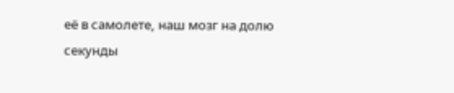её в самолете, наш мозг на долю секунды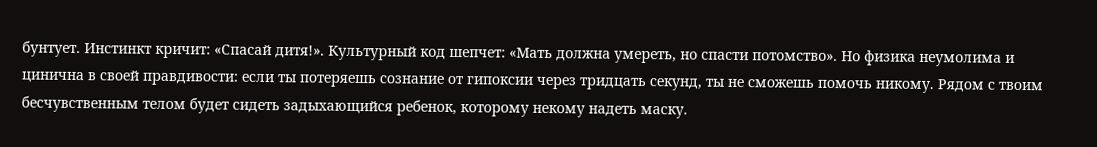бунтует. Инстинкт кричит: «Спасай дитя!». Культурный код шепчет: «Мать должна умереть, но спасти потомство». Но физика неумолима и цинична в своей правдивости: если ты потеряешь сознание от гипоксии через тридцать секунд, ты не сможешь помочь никому. Рядом с твоим бесчувственным телом будет сидеть задыхающийся ребенок, которому некому надеть маску.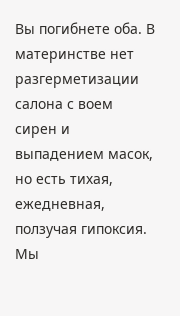Вы погибнете оба. В материнстве нет разгерметизации салона с воем сирен и выпадением масок, но есть тихая, ежедневная, ползучая гипоксия. Мы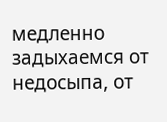медленно задыхаемся от недосыпа, от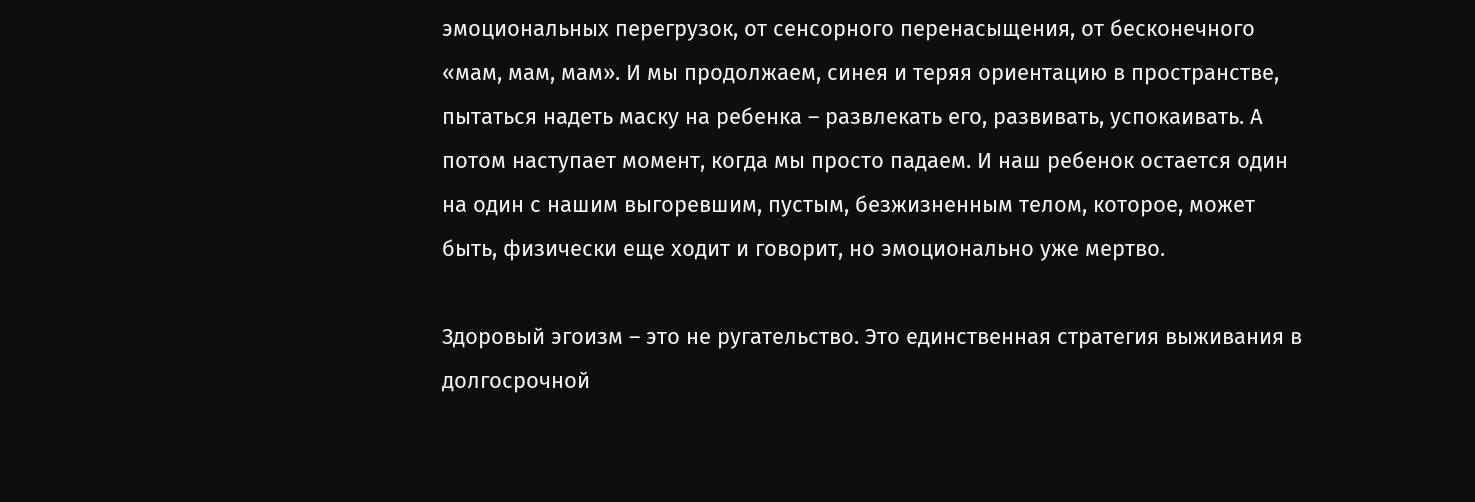эмоциональных перегрузок, от сенсорного перенасыщения, от бесконечного «мам, мам, мам». И мы продолжаем, синея и теряя ориентацию в пространстве, пытаться надеть маску на ребенка – развлекать его, развивать, успокаивать. А потом наступает момент, когда мы просто падаем. И наш ребенок остается один на один с нашим выгоревшим, пустым, безжизненным телом, которое, может быть, физически еще ходит и говорит, но эмоционально уже мертво.

Здоровый эгоизм – это не ругательство. Это единственная стратегия выживания в долгосрочной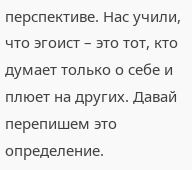перспективе. Нас учили, что эгоист – это тот, кто думает только о себе и плюет на других. Давай перепишем это определение.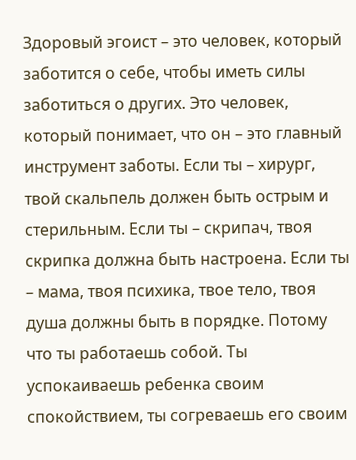Здоровый эгоист – это человек, который заботится о себе, чтобы иметь силы заботиться о других. Это человек, который понимает, что он – это главный инструмент заботы. Если ты – хирург, твой скальпель должен быть острым и стерильным. Если ты – скрипач, твоя скрипка должна быть настроена. Если ты – мама, твоя психика, твое тело, твоя душа должны быть в порядке. Потому что ты работаешь собой. Ты успокаиваешь ребенка своим спокойствием, ты согреваешь его своим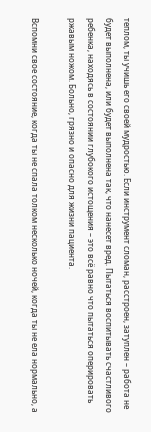теплом, ты учишь его своей мудростью. Если инструмент сломан, расстроен, затуплен – работа не будет выполнена, или будет выполнена так, что нанесет вред. Пытаться воспитывать счастливого ребенка, находясь в состоянии глубокого истощения – это всё равно что пытаться оперировать ржавым ножом. Больно, грязно и опасно для жизни пациента.

Вспомни свое состояние, когда ты не спала толком несколько ночей, когда ты не ела нормально, а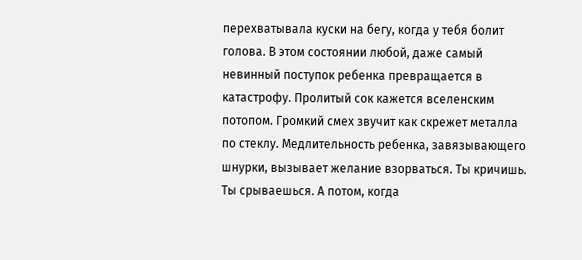перехватывала куски на бегу, когда у тебя болит голова. В этом состоянии любой, даже самый невинный поступок ребенка превращается в катастрофу. Пролитый сок кажется вселенским потопом. Громкий смех звучит как скрежет металла по стеклу. Медлительность ребенка, завязывающего шнурки, вызывает желание взорваться. Ты кричишь. Ты срываешься. А потом, когда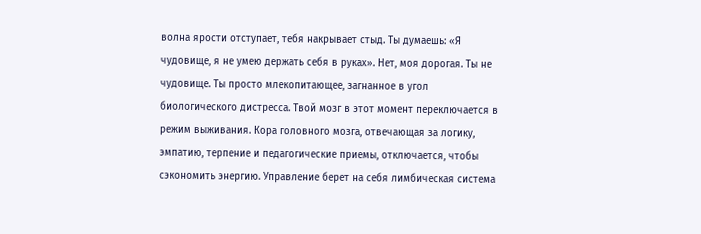волна ярости отступает, тебя накрывает стыд. Ты думаешь: «Я чудовище, я не умею держать себя в руках». Нет, моя дорогая. Ты не чудовище. Ты просто млекопитающее, загнанное в угол биологического дистресса. Твой мозг в этот момент переключается в режим выживания. Кора головного мозга, отвечающая за логику, эмпатию, терпение и педагогические приемы, отключается, чтобы сэкономить энергию. Управление берет на себя лимбическая система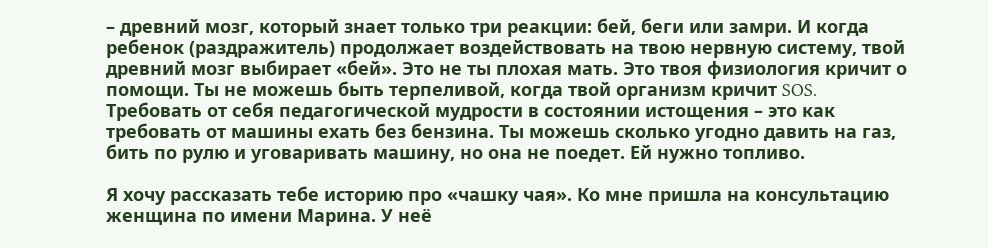– древний мозг, который знает только три реакции: бей, беги или замри. И когда ребенок (раздражитель) продолжает воздействовать на твою нервную систему, твой древний мозг выбирает «бей». Это не ты плохая мать. Это твоя физиология кричит о помощи. Ты не можешь быть терпеливой, когда твой организм кричит SOS. Требовать от себя педагогической мудрости в состоянии истощения – это как требовать от машины ехать без бензина. Ты можешь сколько угодно давить на газ, бить по рулю и уговаривать машину, но она не поедет. Ей нужно топливо.

Я хочу рассказать тебе историю про «чашку чая». Ко мне пришла на консультацию женщина по имени Марина. У неё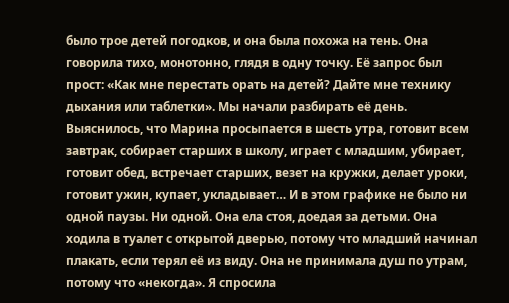было трое детей погодков, и она была похожа на тень. Она говорила тихо, монотонно, глядя в одну точку. Её запрос был прост: «Как мне перестать орать на детей? Дайте мне технику дыхания или таблетки». Мы начали разбирать её день. Выяснилось, что Марина просыпается в шесть утра, готовит всем завтрак, собирает старших в школу, играет с младшим, убирает, готовит обед, встречает старших, везет на кружки, делает уроки, готовит ужин, купает, укладывает… И в этом графике не было ни одной паузы. Ни одной. Она ела стоя, доедая за детьми. Она ходила в туалет с открытой дверью, потому что младший начинал плакать, если терял её из виду. Она не принимала душ по утрам, потому что «некогда». Я спросила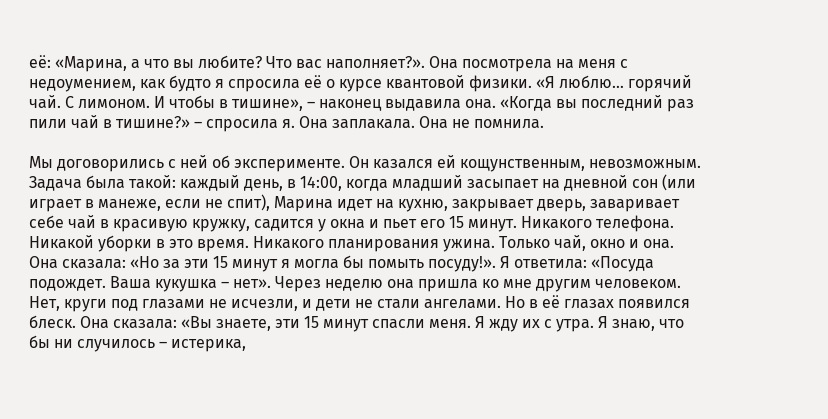её: «Марина, а что вы любите? Что вас наполняет?». Она посмотрела на меня с недоумением, как будто я спросила её о курсе квантовой физики. «Я люблю… горячий чай. С лимоном. И чтобы в тишине», – наконец выдавила она. «Когда вы последний раз пили чай в тишине?» – спросила я. Она заплакала. Она не помнила.

Мы договорились с ней об эксперименте. Он казался ей кощунственным, невозможным. Задача была такой: каждый день, в 14:00, когда младший засыпает на дневной сон (или играет в манеже, если не спит), Марина идет на кухню, закрывает дверь, заваривает себе чай в красивую кружку, садится у окна и пьет его 15 минут. Никакого телефона. Никакой уборки в это время. Никакого планирования ужина. Только чай, окно и она. Она сказала: «Но за эти 15 минут я могла бы помыть посуду!». Я ответила: «Посуда подождет. Ваша кукушка – нет». Через неделю она пришла ко мне другим человеком. Нет, круги под глазами не исчезли, и дети не стали ангелами. Но в её глазах появился блеск. Она сказала: «Вы знаете, эти 15 минут спасли меня. Я жду их с утра. Я знаю, что бы ни случилось – истерика,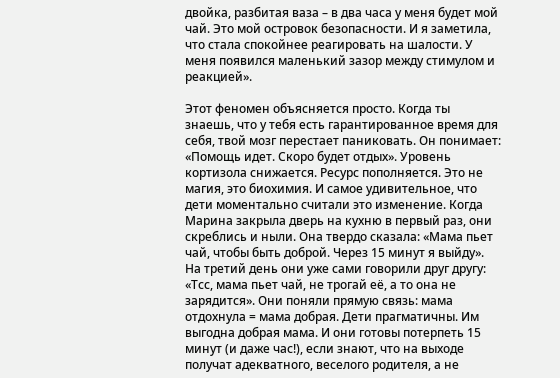двойка, разбитая ваза – в два часа у меня будет мой чай. Это мой островок безопасности. И я заметила, что стала спокойнее реагировать на шалости. У меня появился маленький зазор между стимулом и реакцией».

Этот феномен объясняется просто. Когда ты знаешь, что у тебя есть гарантированное время для себя, твой мозг перестает паниковать. Он понимает: «Помощь идет. Скоро будет отдых». Уровень кортизола снижается. Ресурс пополняется. Это не магия, это биохимия. И самое удивительное, что дети моментально считали это изменение. Когда Марина закрыла дверь на кухню в первый раз, они скреблись и ныли. Она твердо сказала: «Мама пьет чай, чтобы быть доброй. Через 15 минут я выйду». На третий день они уже сами говорили друг другу: «Тсс, мама пьет чай, не трогай её, а то она не зарядится». Они поняли прямую связь: мама отдохнула = мама добрая. Дети прагматичны. Им выгодна добрая мама. И они готовы потерпеть 15 минут (и даже час!), если знают, что на выходе получат адекватного, веселого родителя, а не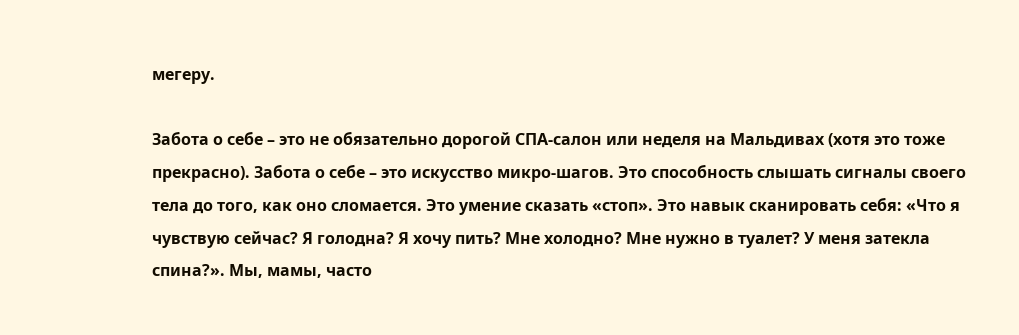мегеру.

Забота о себе – это не обязательно дорогой СПА-салон или неделя на Мальдивах (хотя это тоже прекрасно). Забота о себе – это искусство микро-шагов. Это способность слышать сигналы своего тела до того, как оно сломается. Это умение сказать «стоп». Это навык сканировать себя: «Что я чувствую сейчас? Я голодна? Я хочу пить? Мне холодно? Мне нужно в туалет? У меня затекла спина?». Мы, мамы, часто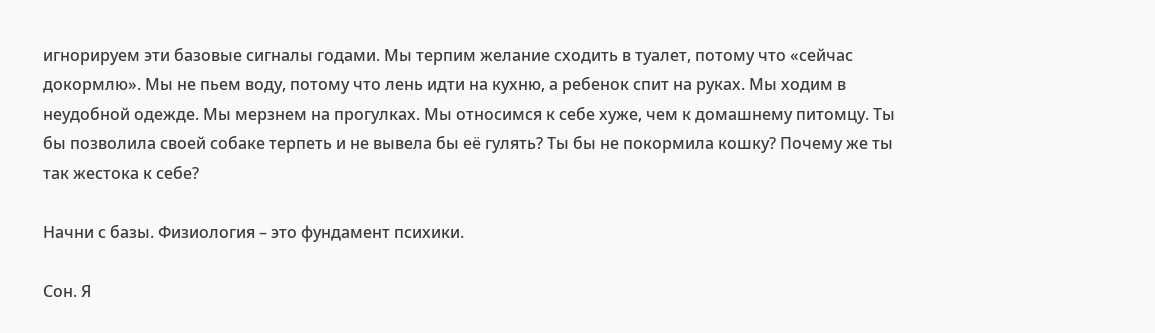игнорируем эти базовые сигналы годами. Мы терпим желание сходить в туалет, потому что «сейчас докормлю». Мы не пьем воду, потому что лень идти на кухню, а ребенок спит на руках. Мы ходим в неудобной одежде. Мы мерзнем на прогулках. Мы относимся к себе хуже, чем к домашнему питомцу. Ты бы позволила своей собаке терпеть и не вывела бы её гулять? Ты бы не покормила кошку? Почему же ты так жестока к себе?

Начни с базы. Физиология – это фундамент психики.

Сон. Я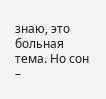знаю, это больная тема. Но сон –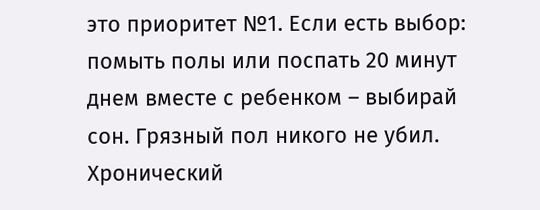это приоритет №1. Если есть выбор: помыть полы или поспать 20 минут днем вместе с ребенком – выбирай сон. Грязный пол никого не убил. Хронический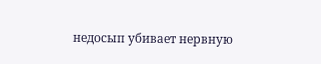недосып убивает нервную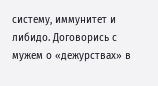систему, иммунитет и либидо. Договорись с мужем о «дежурствах» в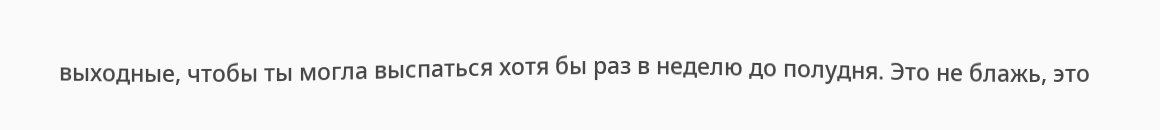выходные, чтобы ты могла выспаться хотя бы раз в неделю до полудня. Это не блажь, это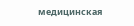медицинская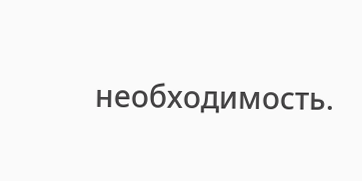необходимость.